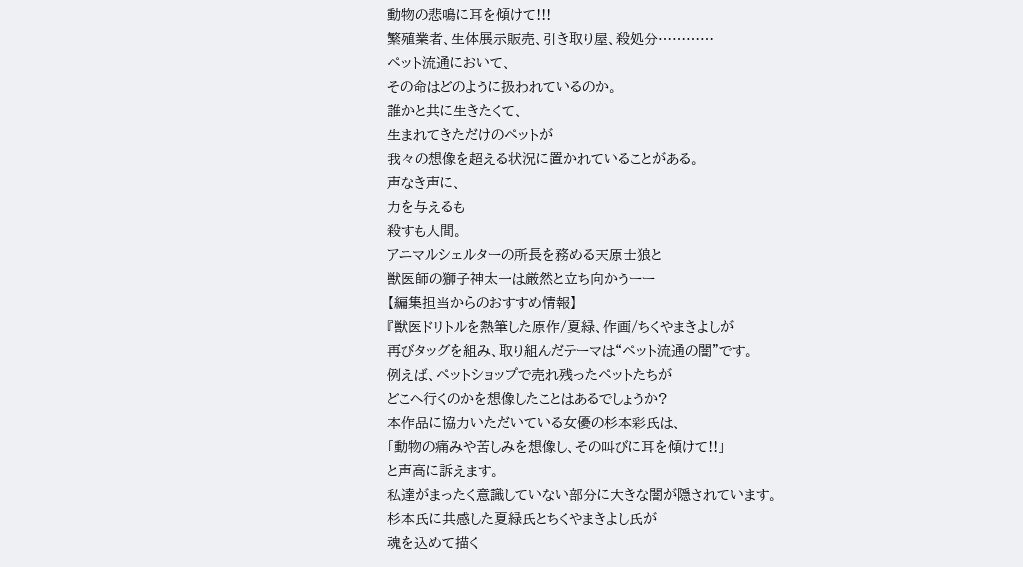動物の悲鳴に耳を傾けて!!!
繁殖業者、生体展示販売、引き取り屋、殺処分…………
ペット流通において、
その命はどのように扱われているのか。
誰かと共に生きたくて、
生まれてきただけのペットが
我々の想像を超える状況に置かれていることがある。
声なき声に、
力を与えるも
殺すも人間。
アニマルシェルターの所長を務める天原士狼と
獣医師の獅子神太一は厳然と立ち向かうーー
【編集担当からのおすすめ情報】
『獣医ドリトルを熱筆した原作/夏緑、作画/ちくやまきよしが
再びタッグを組み、取り組んだテーマは“ペット流通の闇”です。
例えば、ペットショップで売れ残ったペットたちが
どこへ行くのかを想像したことはあるでしょうか?
本作品に協力いただいている女優の杉本彩氏は、
「動物の痛みや苦しみを想像し、その叫びに耳を傾けて!!」
と声高に訴えます。
私達がまったく意識していない部分に大きな闇が隠されています。
杉本氏に共感した夏緑氏とちくやまきよし氏が
魂を込めて描く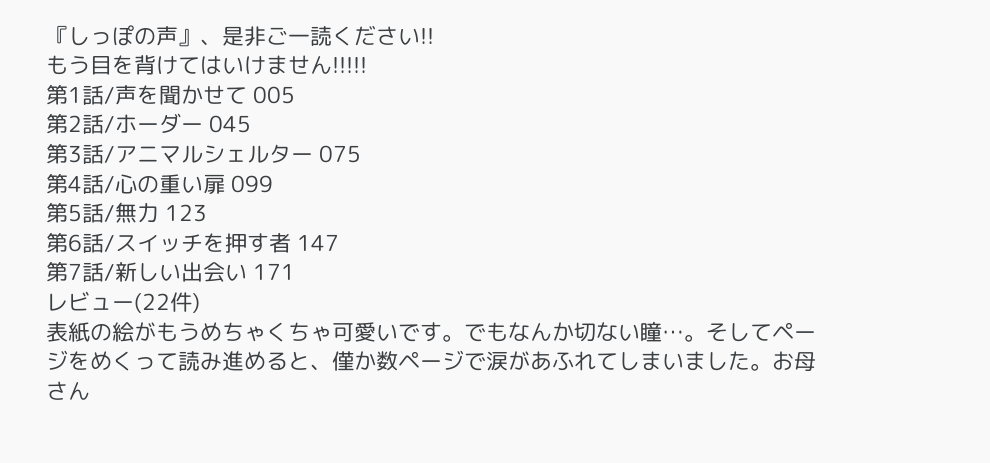『しっぽの声』、是非ご一読ください!!
もう目を背けてはいけません!!!!!
第1話/声を聞かせて 005
第2話/ホーダー 045
第3話/アニマルシェルター 075
第4話/心の重い扉 099
第5話/無力 123
第6話/スイッチを押す者 147
第7話/新しい出会い 171
レビュー(22件)
表紙の絵がもうめちゃくちゃ可愛いです。でもなんか切ない瞳…。そしてページをめくって読み進めると、僅か数ページで涙があふれてしまいました。お母さん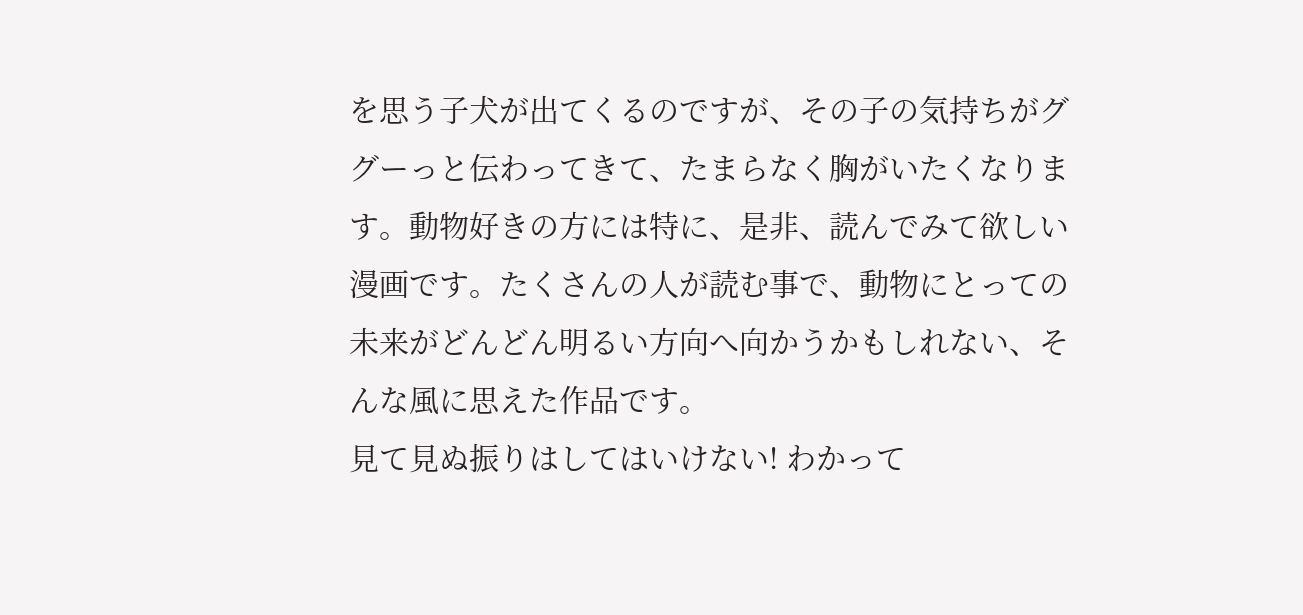を思う子犬が出てくるのですが、その子の気持ちがググーっと伝わってきて、たまらなく胸がいたくなります。動物好きの方には特に、是非、読んでみて欲しい漫画です。たくさんの人が読む事で、動物にとっての未来がどんどん明るい方向へ向かうかもしれない、そんな風に思えた作品です。
見て見ぬ振りはしてはいけない! わかって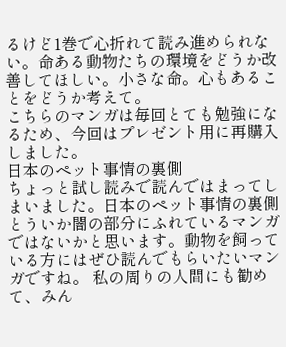るけど1巻で心折れて読み進められない。命ある動物たちの環境をどうか改善してほしい。小さな命。心もあることをどうか考えて。
こちらのマンガは毎回とても勉強になるため、今回はプレゼント用に再購入しました。
日本のペット事情の裏側
ちょっと試し読みで読んではまってしまいました。日本のペット事情の裏側とういか闇の部分にふれているマンガではないかと思います。動物を飼っている方にはぜひ読んでもらいたいマンガですね。 私の周りの人間にも勧めて、みん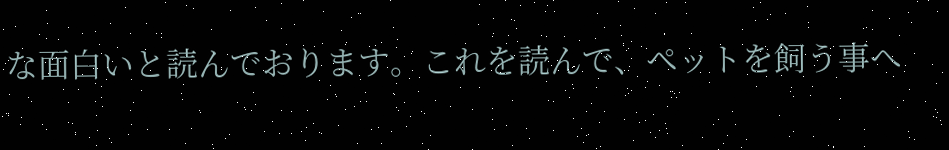な面白いと読んでおります。これを読んで、ペットを飼う事へ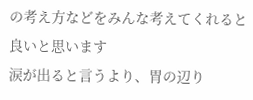の考え方などをみんな考えてくれると良いと思います
涙が出ると言うより、胃の辺り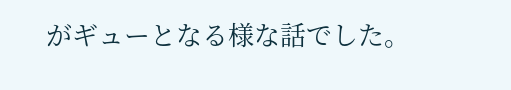がギューとなる様な話でした。